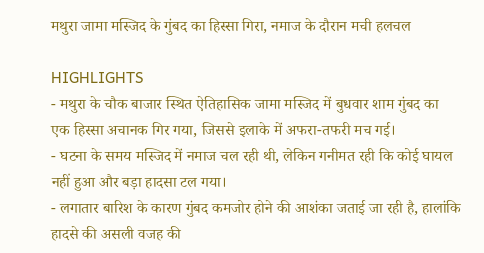मथुरा जामा मस्जिद के गुंबद का हिस्सा गिरा, नमाज के दौरान मची हलचल

HIGHLIGHTS
- मथुरा के चौक बाजार स्थित ऐतिहासिक जामा मस्जिद में बुधवार शाम गुंबद का एक हिस्सा अचानक गिर गया, जिससे इलाके में अफरा-तफरी मच गई।
- घटना के समय मस्जिद में नमाज चल रही थी, लेकिन गनीमत रही कि कोई घायल नहीं हुआ और बड़ा हादसा टल गया।
- लगातार बारिश के कारण गुंबद कमजोर होने की आशंका जताई जा रही है, हालांकि हादसे की असली वजह की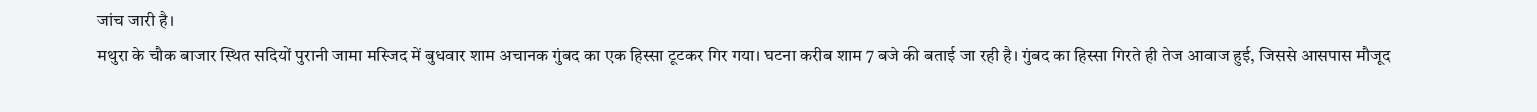जांच जारी है।
मथुरा के चौक बाजार स्थित सदियों पुरानी जामा मस्जिद में बुधवार शाम अचानक गुंबद का एक हिस्सा टूटकर गिर गया। घटना करीब शाम 7 बजे की बताई जा रही है। गुंबद का हिस्सा गिरते ही तेज आवाज हुई, जिससे आसपास मौजूद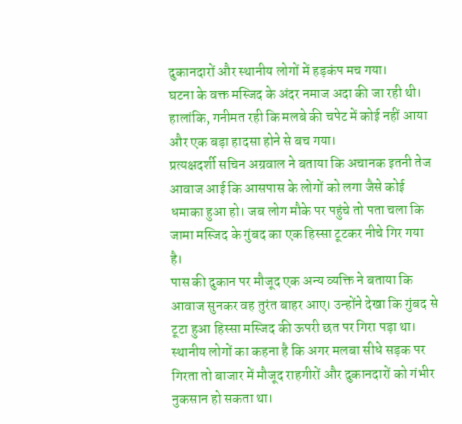दुकानदारों और स्थानीय लोगों में हड़कंप मच गया।
घटना के वक्त मस्जिद के अंदर नमाज अदा की जा रही थी। हालांकि, गनीमत रही कि मलबे की चपेट में कोई नहीं आया और एक बड़ा हादसा होने से बच गया।
प्रत्यक्षदर्शी सचिन अग्रवाल ने बताया कि अचानक इतनी तेज आवाज आई कि आसपास के लोगों को लगा जैसे कोई धमाका हुआ हो। जब लोग मौके पर पहुंचे तो पता चला कि जामा मस्जिद के गुंबद का एक हिस्सा टूटकर नीचे गिर गया है।
पास की दुकान पर मौजूद एक अन्य व्यक्ति ने बताया कि आवाज सुनकर वह तुरंत बाहर आए। उन्होंने देखा कि गुंबद से टूटा हुआ हिस्सा मस्जिद की ऊपरी छत पर गिरा पड़ा था। स्थानीय लोगों का कहना है कि अगर मलबा सीधे सड़क पर गिरता तो बाजार में मौजूद राहगीरों और दुकानदारों को गंभीर नुकसान हो सकता था।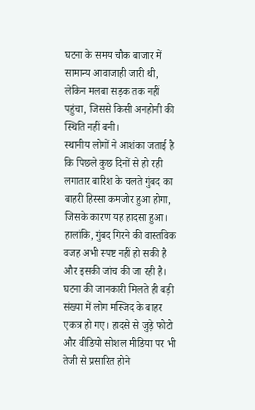घटना के समय चौक बाजार में सामान्य आवाजाही जारी थी, लेकिन मलबा सड़क तक नहीं पहुंचा, जिससे किसी अनहोनी की स्थिति नहीं बनी।
स्थानीय लोगों ने आशंका जताई है कि पिछले कुछ दिनों से हो रही लगातार बारिश के चलते गुंबद का बाहरी हिस्सा कमजोर हुआ होगा, जिसके कारण यह हादसा हुआ। हालांकि, गुंबद गिरने की वास्तविक वजह अभी स्पष्ट नहीं हो सकी है और इसकी जांच की जा रही है।
घटना की जानकारी मिलते ही बड़ी संख्या में लोग मस्जिद के बाहर एकत्र हो गए। हादसे से जुड़े फोटो और वीडियो सोशल मीडिया पर भी तेजी से प्रसारित होने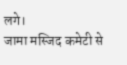लगे।
जामा मस्जिद कमेटी से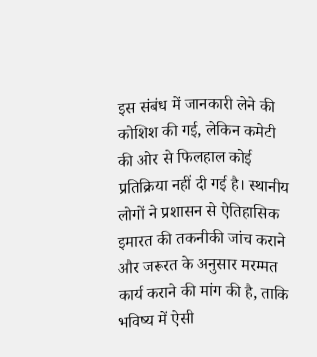इस संबंध में जानकारी लेने की कोशिश की गई, लेकिन कमेटी की ओर से फिलहाल कोई प्रतिक्रिया नहीं दी गई है। स्थानीय लोगों ने प्रशासन से ऐतिहासिक इमारत की तकनीकी जांच कराने और जरूरत के अनुसार मरम्मत कार्य कराने की मांग की है, ताकि भविष्य में ऐसी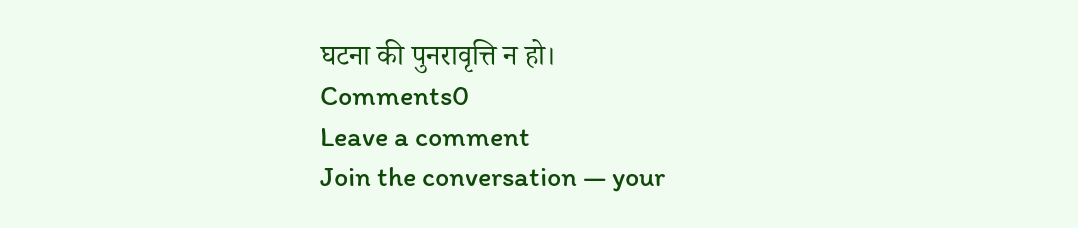घटना की पुनरावृत्ति न हो।
Comments0
Leave a comment
Join the conversation — your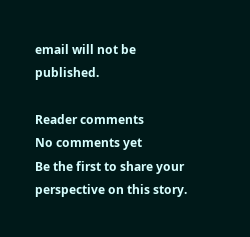email will not be published.

Reader comments
No comments yet
Be the first to share your perspective on this story.